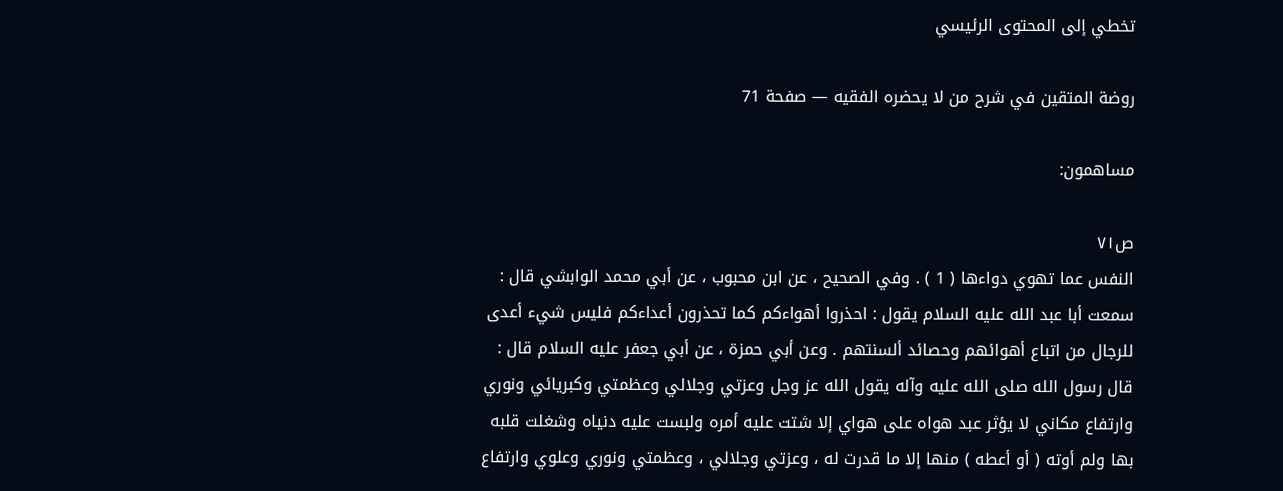تخطي إلى المحتوى الرئيسي

روضة المتقين في شرح من لا يحضره الفقيه — صفحة 71

مساهمون:

ص٧١
النفس عما تهوي دواءها ( 1 ) . وفي الصحيح ، عن ابن محبوب ، عن أبي محمد الوابشي قال : سمعت أبا عبد الله عليه السلام يقول : احذروا أهواءكم كما تحذرون أعداءكم فليس شيء أعدى للرجال من اتباع أهوائهم وحصائد ألسنتهم . وعن أبي حمزة ، عن أبي جعفر عليه السلام قال : قال رسول الله صلى الله عليه وآله يقول الله عز وجل وعزتي وجلالي وعظمتي وكبريائي ونوري وارتفاع مكاني لا يؤثر عبد هواه على هواي إلا شتت عليه أمره ولبست عليه دنياه وشغلت قلبه بها ولم أوته ( أو أعطه ) منها إلا ما قدرت له ، وعزتي وجلالي ، وعظمتي ونوري وعلوي وارتفاع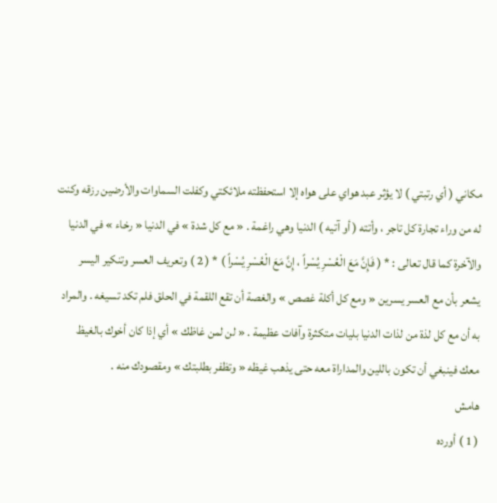مكاني ( أي رتبتي ) لا يؤثر عبد هواي على هواه إلا استحفظته ملائكتي وكفلت السماوات والأرضين رزقه وكنت له من وراء تجارة كل تاجر ، وأتته ( أو آتيه ) الدنيا وهي راغمة . « مع كل شدة » في الدنيا « رخاء » في الدنيا والآخرة كما قال تعالى : * ( فَإِنَّ مَعَ الْعُسْرِ يُسْراً ، إِنَّ مَعَ الْعُسْرِ يُسْراً ) * ( 2 ) وتعريف العسر وتنكير اليسر يشعر بأن مع العسر يسرين « ومع كل أكلة غصص » والغصة أن تقع اللقمة في الحلق فلم تكد تسيغه . والمراد به أن مع كل لذة من لذات الدنيا بليات متكثرة وآفات عظيمة . « لن لمن غاظك » أي إذا كان أخوك بالغيظ معك فينبغي أن تكون باللين والمداراة معه حتى يذهب غيظه « وتظفر بطلبتك » ومقصودك منه .
هامش
( 1 ) أورده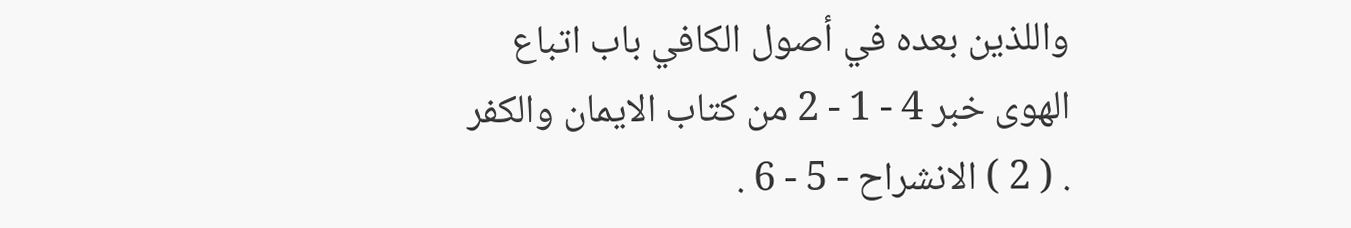واللذين بعده في أصول الكافي باب اتباع الهوى خبر 4 - 1 - 2 من كتاب الايمان والكفر . ( 2 ) الانشراح - 5 - 6 .